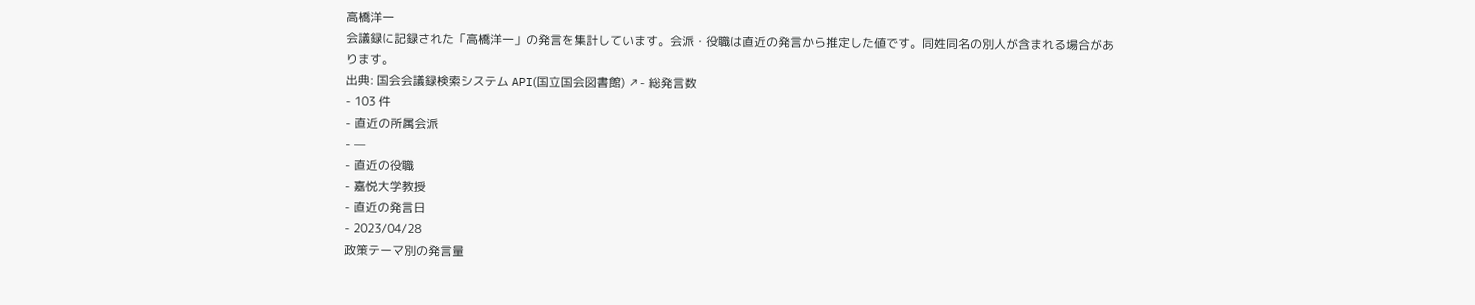高橋洋一
会議録に記録された「高橋洋一」の発言を集計しています。会派・役職は直近の発言から推定した値です。同姓同名の別人が含まれる場合があります。
出典: 国会会議録検索システム API(国立国会図書館) ↗- 総発言数
- 103 件
- 直近の所属会派
- —
- 直近の役職
- 嘉悦大学教授
- 直近の発言日
- 2023/04/28
政策テーマ別の発言量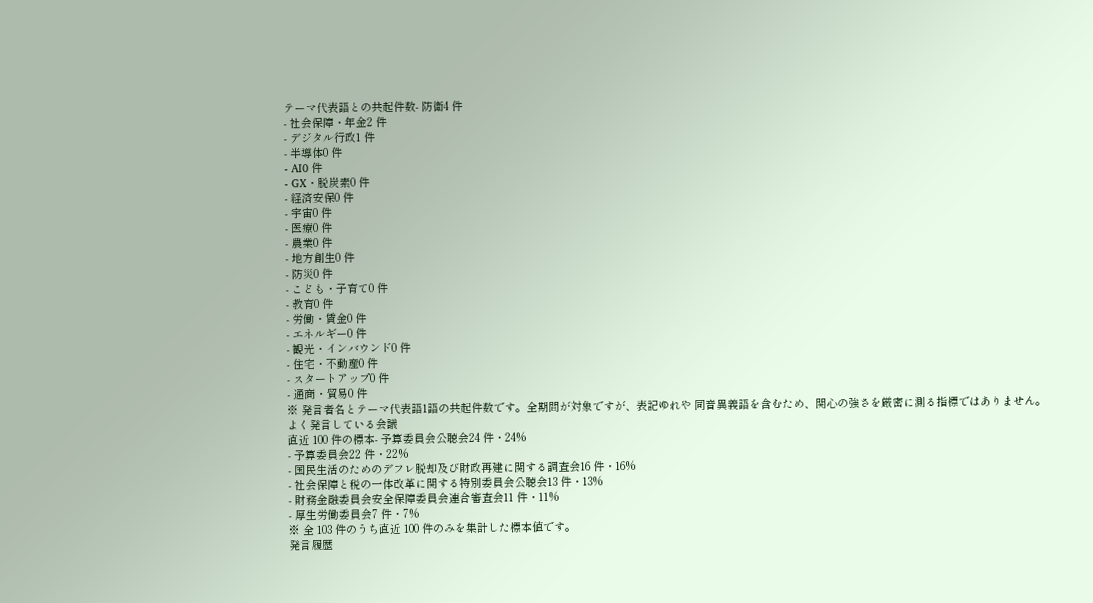テーマ代表語との共起件数- 防衛4 件
- 社会保障・年金2 件
- デジタル行政1 件
- 半導体0 件
- AI0 件
- GX・脱炭素0 件
- 経済安保0 件
- 宇宙0 件
- 医療0 件
- 農業0 件
- 地方創生0 件
- 防災0 件
- こども・子育て0 件
- 教育0 件
- 労働・賃金0 件
- エネルギー0 件
- 観光・インバウンド0 件
- 住宅・不動産0 件
- スタートアップ0 件
- 通商・貿易0 件
※ 発言者名とテーマ代表語1語の共起件数です。全期間が対象ですが、表記ゆれや 同音異義語を含むため、関心の強さを厳密に測る指標ではありません。
よく発言している会議
直近 100 件の標本- 予算委員会公聴会24 件・24%
- 予算委員会22 件・22%
- 国民生活のためのデフレ脱却及び財政再建に関する調査会16 件・16%
- 社会保障と税の一体改革に関する特別委員会公聴会13 件・13%
- 財務金融委員会安全保障委員会連合審査会11 件・11%
- 厚生労働委員会7 件・7%
※ 全 103 件のうち直近 100 件のみを集計した標本値です。
発言履歴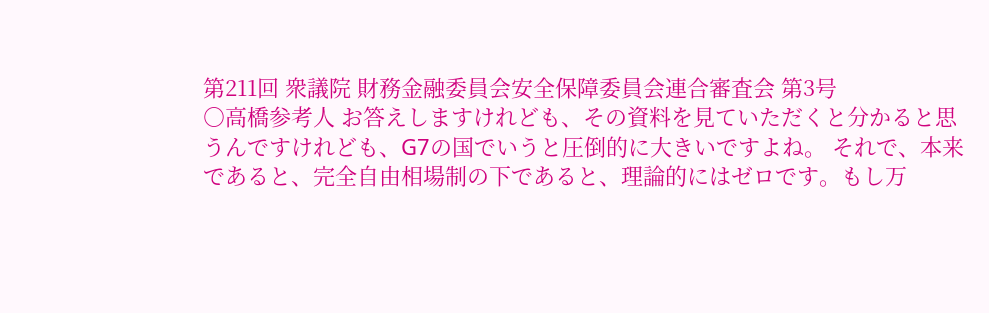第211回 衆議院 財務金融委員会安全保障委員会連合審査会 第3号
○高橋参考人 お答えしますけれども、その資料を見ていただくと分かると思うんですけれども、G7の国でいうと圧倒的に大きいですよね。 それで、本来であると、完全自由相場制の下であると、理論的にはゼロです。もし万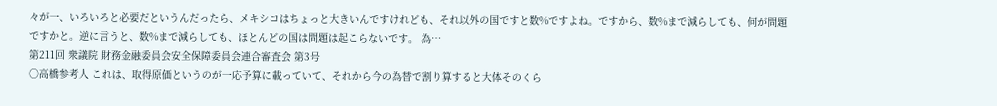々が一、いろいろと必要だというんだったら、メキシコはちょっと大きいんですけれども、それ以外の国ですと数%ですよね。ですから、数%まで減らしても、何が問題ですかと。逆に言うと、数%まで減らしても、ほとんどの国は問題は起こらないです。 為…
第211回 衆議院 財務金融委員会安全保障委員会連合審査会 第3号
○高橋参考人 これは、取得原価というのが一応予算に載っていて、それから今の為替で割り算すると大体そのくら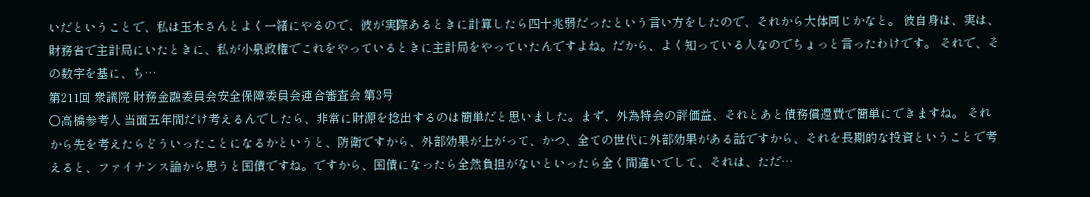いだということで、私は玉木さんとよく一緒にやるので、彼が実際あるときに計算したら四十兆弱だったという言い方をしたので、それから大体同じかなと。 彼自身は、実は、財務省で主計局にいたときに、私が小泉政権でこれをやっているときに主計局をやっていたんですよね。だから、よく知っている人なのでちょっと言ったわけです。 それで、その数字を基に、ち…
第211回 衆議院 財務金融委員会安全保障委員会連合審査会 第3号
○高橋参考人 当面五年間だけ考えるんでしたら、非常に財源を捻出するのは簡単だと思いました。まず、外為特会の評価益、それとあと債務償還費で簡単にできますね。 それから先を考えたらどういったことになるかというと、防衛ですから、外部効果が上がって、かつ、全ての世代に外部効果がある話ですから、それを長期的な投資ということで考えると、ファイナンス論から思うと国債ですね。ですから、国債になったら全然負担がないといったら全く間違いでして、それは、ただ…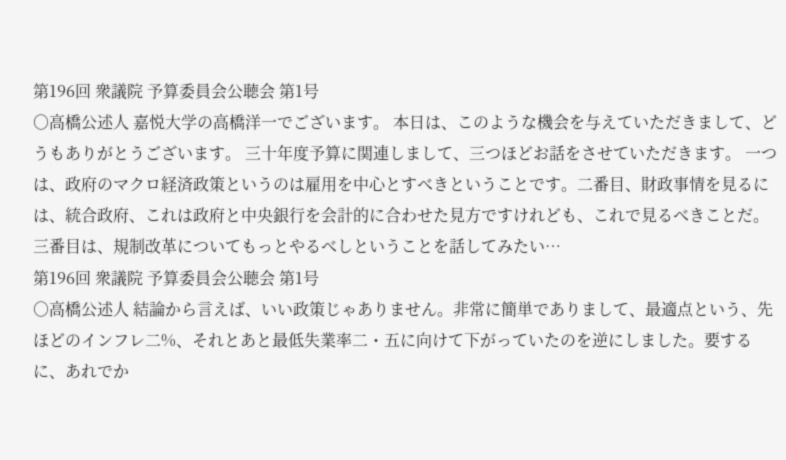第196回 衆議院 予算委員会公聴会 第1号
○高橋公述人 嘉悦大学の高橋洋一でございます。 本日は、このような機会を与えていただきまして、どうもありがとうございます。 三十年度予算に関連しまして、三つほどお話をさせていただきます。 一つは、政府のマクロ経済政策というのは雇用を中心とすべきということです。二番目、財政事情を見るには、統合政府、これは政府と中央銀行を会計的に合わせた見方ですけれども、これで見るべきことだ。三番目は、規制改革についてもっとやるべしということを話してみたい…
第196回 衆議院 予算委員会公聴会 第1号
○高橋公述人 結論から言えば、いい政策じゃありません。非常に簡単でありまして、最適点という、先ほどのインフレ二%、それとあと最低失業率二・五に向けて下がっていたのを逆にしました。要するに、あれでか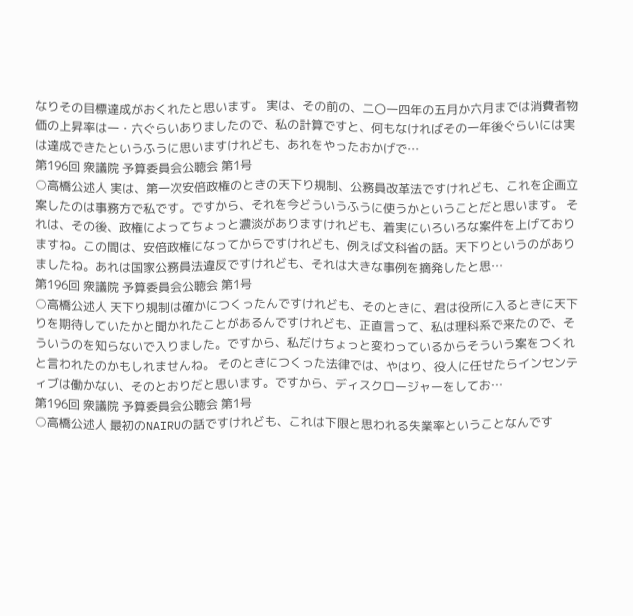なりその目標達成がおくれたと思います。 実は、その前の、二〇一四年の五月か六月までは消費者物価の上昇率は一・六ぐらいありましたので、私の計算ですと、何もなければその一年後ぐらいには実は達成できたというふうに思いますけれども、あれをやったおかげで…
第196回 衆議院 予算委員会公聴会 第1号
○高橋公述人 実は、第一次安倍政権のときの天下り規制、公務員改革法ですけれども、これを企画立案したのは事務方で私です。ですから、それを今どういうふうに使うかということだと思います。 それは、その後、政権によってちょっと濃淡がありますけれども、着実にいろいろな案件を上げておりますね。この間は、安倍政権になってからですけれども、例えば文科省の話。天下りというのがありましたね。あれは国家公務員法違反ですけれども、それは大きな事例を摘発したと思…
第196回 衆議院 予算委員会公聴会 第1号
○高橋公述人 天下り規制は確かにつくったんですけれども、そのときに、君は役所に入るときに天下りを期待していたかと聞かれたことがあるんですけれども、正直言って、私は理科系で来たので、そういうのを知らないで入りました。ですから、私だけちょっと変わっているからそういう案をつくれと言われたのかもしれませんね。 そのときにつくった法律では、やはり、役人に任せたらインセンティブは働かない、そのとおりだと思います。ですから、ディスクロージャーをしてお…
第196回 衆議院 予算委員会公聴会 第1号
○高橋公述人 最初のNAIRUの話ですけれども、これは下限と思われる失業率ということなんです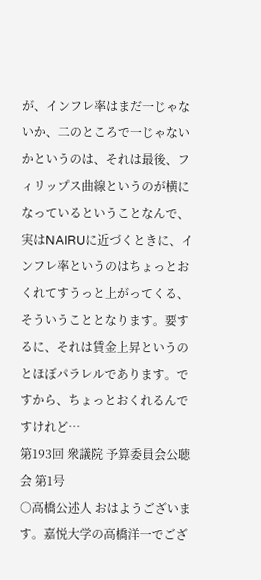が、インフレ率はまだ一じゃないか、二のところで一じゃないかというのは、それは最後、フィリップス曲線というのが横になっているということなんで、実はNAIRUに近づくときに、インフレ率というのはちょっとおくれてすうっと上がってくる、そういうこととなります。要するに、それは賃金上昇というのとほぼパラレルであります。ですから、ちょっとおくれるんですけれど…
第193回 衆議院 予算委員会公聴会 第1号
○高橋公述人 おはようございます。嘉悦大学の高橋洋一でござ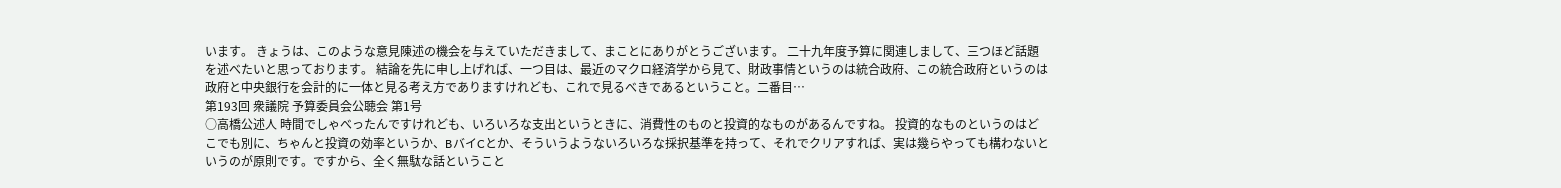います。 きょうは、このような意見陳述の機会を与えていただきまして、まことにありがとうございます。 二十九年度予算に関連しまして、三つほど話題を述べたいと思っております。 結論を先に申し上げれば、一つ目は、最近のマクロ経済学から見て、財政事情というのは統合政府、この統合政府というのは政府と中央銀行を会計的に一体と見る考え方でありますけれども、これで見るべきであるということ。二番目…
第193回 衆議院 予算委員会公聴会 第1号
○高橋公述人 時間でしゃべったんですけれども、いろいろな支出というときに、消費性のものと投資的なものがあるんですね。 投資的なものというのはどこでも別に、ちゃんと投資の効率というか、BバイCとか、そういうようないろいろな採択基準を持って、それでクリアすれば、実は幾らやっても構わないというのが原則です。ですから、全く無駄な話ということ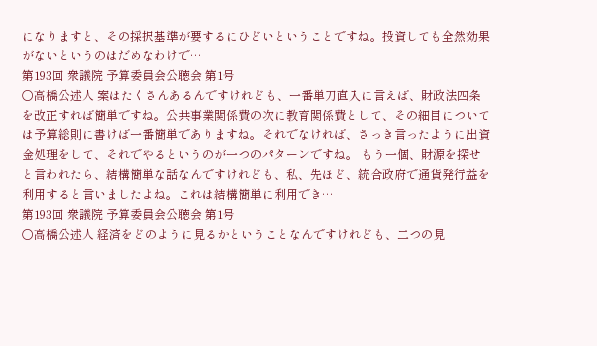になりますと、その採択基準が要するにひどいということですね。投資しても全然効果がないというのはだめなわけで…
第193回 衆議院 予算委員会公聴会 第1号
○高橋公述人 案はたくさんあるんですけれども、一番単刀直入に言えば、財政法四条を改正すれば簡単ですね。公共事業関係費の次に教育関係費として、その細目については予算総則に書けば一番簡単でありますね。それでなければ、さっき言ったように出資金処理をして、それでやるというのが一つのパターンですね。 もう一個、財源を探せと言われたら、結構簡単な話なんですけれども、私、先ほど、統合政府で通貨発行益を利用すると言いましたよね。これは結構簡単に利用でき…
第193回 衆議院 予算委員会公聴会 第1号
○高橋公述人 経済をどのように見るかということなんですけれども、二つの見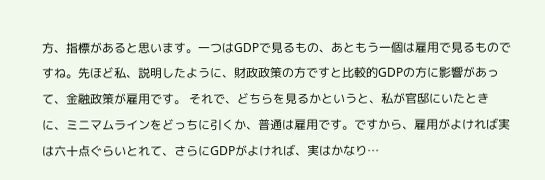方、指標があると思います。一つはGDPで見るもの、あともう一個は雇用で見るものですね。先ほど私、説明したように、財政政策の方ですと比較的GDPの方に影響があって、金融政策が雇用です。 それで、どちらを見るかというと、私が官邸にいたときに、ミニマムラインをどっちに引くか、普通は雇用です。ですから、雇用がよければ実は六十点ぐらいとれて、さらにGDPがよければ、実はかなり…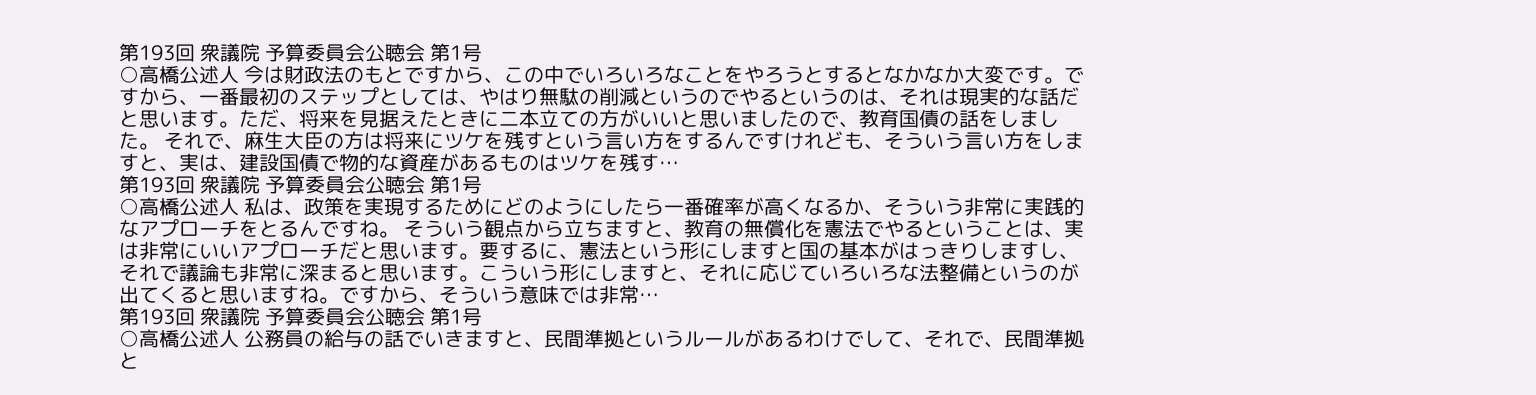第193回 衆議院 予算委員会公聴会 第1号
○高橋公述人 今は財政法のもとですから、この中でいろいろなことをやろうとするとなかなか大変です。ですから、一番最初のステップとしては、やはり無駄の削減というのでやるというのは、それは現実的な話だと思います。ただ、将来を見据えたときに二本立ての方がいいと思いましたので、教育国債の話をしました。 それで、麻生大臣の方は将来にツケを残すという言い方をするんですけれども、そういう言い方をしますと、実は、建設国債で物的な資産があるものはツケを残す…
第193回 衆議院 予算委員会公聴会 第1号
○高橋公述人 私は、政策を実現するためにどのようにしたら一番確率が高くなるか、そういう非常に実践的なアプローチをとるんですね。 そういう観点から立ちますと、教育の無償化を憲法でやるということは、実は非常にいいアプローチだと思います。要するに、憲法という形にしますと国の基本がはっきりしますし、それで議論も非常に深まると思います。こういう形にしますと、それに応じていろいろな法整備というのが出てくると思いますね。ですから、そういう意味では非常…
第193回 衆議院 予算委員会公聴会 第1号
○高橋公述人 公務員の給与の話でいきますと、民間準拠というルールがあるわけでして、それで、民間準拠と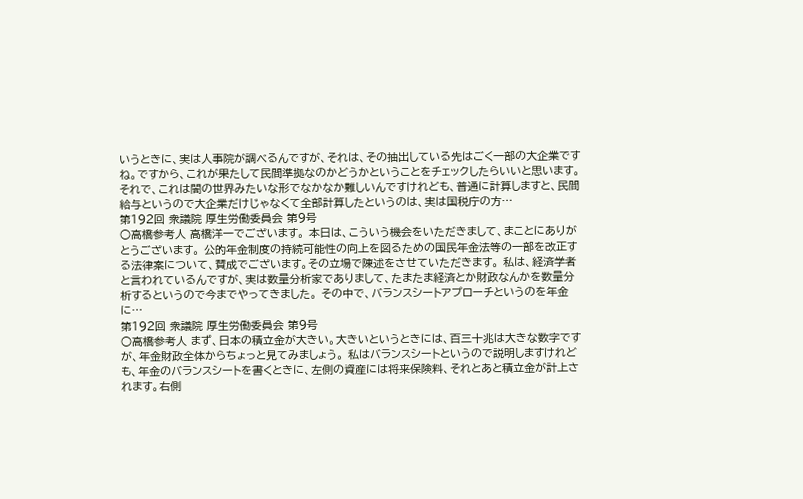いうときに、実は人事院が調べるんですが、それは、その抽出している先はごく一部の大企業ですね。ですから、これが果たして民間準拠なのかどうかということをチェックしたらいいと思います。 それで、これは闇の世界みたいな形でなかなか難しいんですけれども、普通に計算しますと、民間給与というので大企業だけじゃなくて全部計算したというのは、実は国税庁の方…
第192回 衆議院 厚生労働委員会 第9号
○高橋参考人 高橋洋一でございます。 本日は、こういう機会をいただきまして、まことにありがとうございます。 公的年金制度の持続可能性の向上を図るための国民年金法等の一部を改正する法律案について、賛成でございます。その立場で陳述をさせていただきます。 私は、経済学者と言われているんですが、実は数量分析家でありまして、たまたま経済とか財政なんかを数量分析するというので今までやってきました。 その中で、バランスシートアプローチというのを年金に…
第192回 衆議院 厚生労働委員会 第9号
○高橋参考人 まず、日本の積立金が大きい。大きいというときには、百三十兆は大きな数字ですが、年金財政全体からちょっと見てみましょう。 私はバランスシートというので説明しますけれども、年金のバランスシートを書くときに、左側の資産には将来保険料、それとあと積立金が計上されます。右側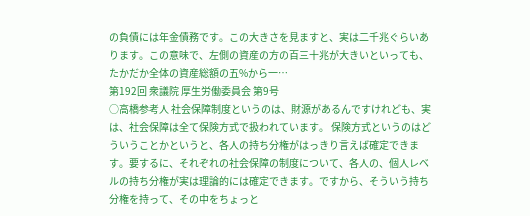の負債には年金債務です。この大きさを見ますと、実は二千兆ぐらいあります。この意味で、左側の資産の方の百三十兆が大きいといっても、たかだか全体の資産総額の五%から一…
第192回 衆議院 厚生労働委員会 第9号
○高橋参考人 社会保障制度というのは、財源があるんですけれども、実は、社会保障は全て保険方式で扱われています。 保険方式というのはどういうことかというと、各人の持ち分権がはっきり言えば確定できます。要するに、それぞれの社会保障の制度について、各人の、個人レベルの持ち分権が実は理論的には確定できます。ですから、そういう持ち分権を持って、その中をちょっと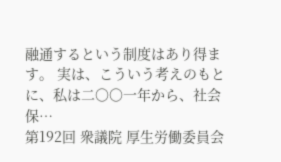融通するという制度はあり得ます。 実は、こういう考えのもとに、私は二〇〇一年から、社会保…
第192回 衆議院 厚生労働委員会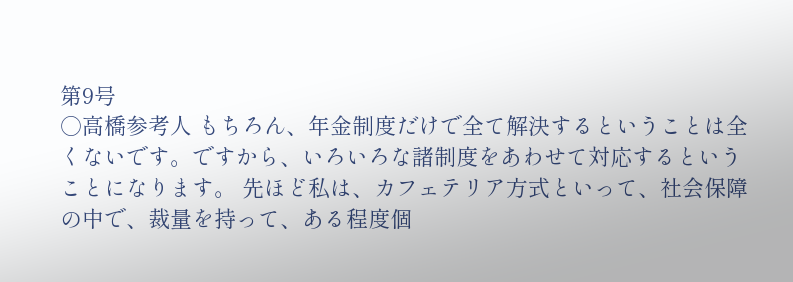第9号
○高橋参考人 もちろん、年金制度だけで全て解決するということは全くないです。ですから、いろいろな諸制度をあわせて対応するということになります。 先ほど私は、カフェテリア方式といって、社会保障の中で、裁量を持って、ある程度個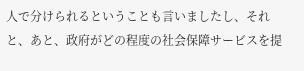人で分けられるということも言いましたし、それと、あと、政府がどの程度の社会保障サービスを提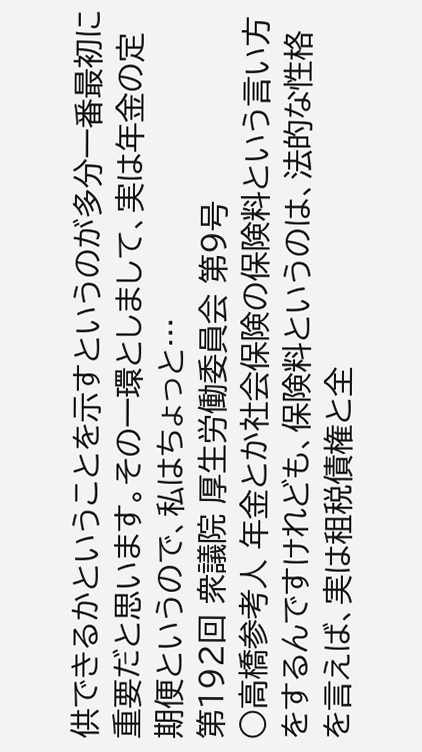供できるかということを示すというのが多分一番最初に重要だと思います。その一環としまして、実は年金の定期便というので、私はちょっと…
第192回 衆議院 厚生労働委員会 第9号
○高橋参考人 年金とか社会保険の保険料という言い方をするんですけれども、保険料というのは、法的な性格を言えば、実は租税債権と全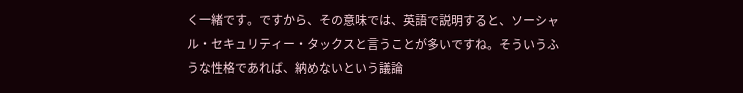く一緒です。ですから、その意味では、英語で説明すると、ソーシャル・セキュリティー・タックスと言うことが多いですね。そういうふうな性格であれば、納めないという議論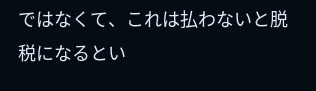ではなくて、これは払わないと脱税になるとい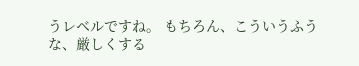うレベルですね。 もちろん、こういうふうな、厳しくする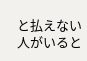と払えない人がいると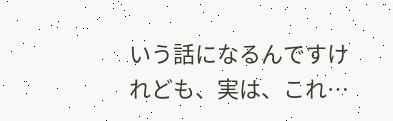いう話になるんですけれども、実は、これ…